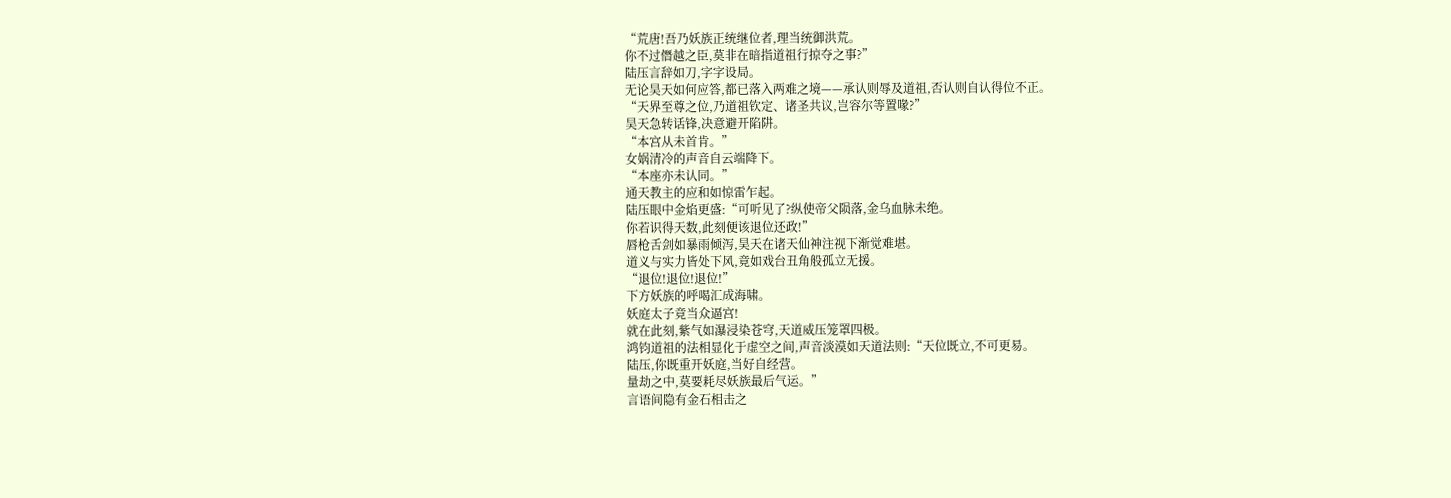“荒唐!吾乃妖族正统继位者,理当统御洪荒。
你不过僭越之臣,莫非在暗指道祖行掠夺之事?”
陆压言辞如刀,字字设局。
无论昊天如何应答,都已落入两难之境——承认则辱及道祖,否认则自认得位不正。
“天界至尊之位,乃道祖钦定、诸圣共议,岂容尔等置喙?”
昊天急转话锋,决意避开陷阱。
“本宫从未首肯。”
女娲清冷的声音自云端降下。
“本座亦未认同。”
通天教主的应和如惊雷乍起。
陆压眼中金焰更盛:“可听见了?纵使帝父陨落,金乌血脉未绝。
你若识得天数,此刻便该退位还政!”
唇枪舌剑如暴雨倾泻,昊天在诸天仙神注视下渐觉难堪。
道义与实力皆处下风,竟如戏台丑角般孤立无援。
“退位!退位!退位!”
下方妖族的呼喝汇成海啸。
妖庭太子竟当众逼宫!
就在此刻,紫气如瀑浸染苍穹,天道威压笼罩四极。
鸿钧道祖的法相显化于虚空之间,声音淡漠如天道法则:“天位既立,不可更易。
陆压,你既重开妖庭,当好自经营。
量劫之中,莫要耗尽妖族最后气运。”
言语间隐有金石相击之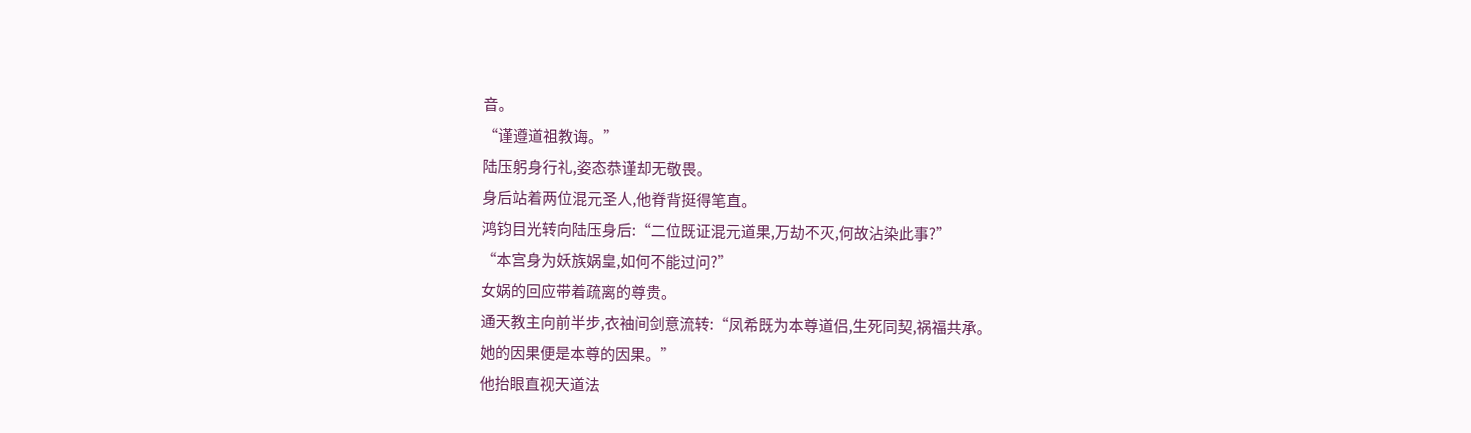音。
“谨遵道祖教诲。”
陆压躬身行礼,姿态恭谨却无敬畏。
身后站着两位混元圣人,他脊背挺得笔直。
鸿钧目光转向陆压身后:“二位既证混元道果,万劫不灭,何故沾染此事?”
“本宫身为妖族娲皇,如何不能过问?”
女娲的回应带着疏离的尊贵。
通天教主向前半步,衣袖间剑意流转:“凤希既为本尊道侣,生死同契,祸福共承。
她的因果便是本尊的因果。”
他抬眼直视天道法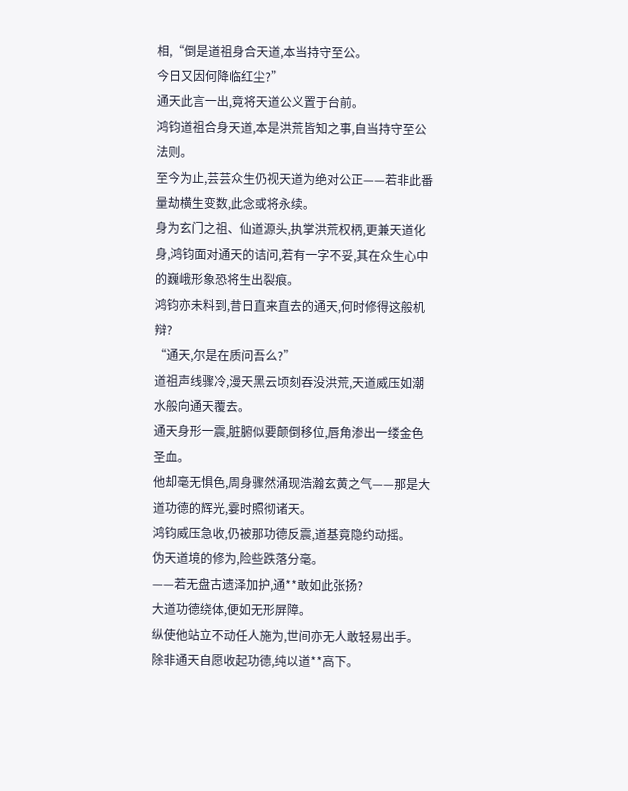相,“倒是道祖身合天道,本当持守至公。
今日又因何降临红尘?”
通天此言一出,竟将天道公义置于台前。
鸿钧道祖合身天道,本是洪荒皆知之事,自当持守至公法则。
至今为止,芸芸众生仍视天道为绝对公正——若非此番量劫横生变数,此念或将永续。
身为玄门之祖、仙道源头,执掌洪荒权柄,更兼天道化身,鸿钧面对通天的诘问,若有一字不妥,其在众生心中的巍峨形象恐将生出裂痕。
鸿钧亦未料到,昔日直来直去的通天,何时修得这般机辩?
“通天,尔是在质问吾么?”
道祖声线骤冷,漫天黑云顷刻吞没洪荒,天道威压如潮水般向通天覆去。
通天身形一震,脏腑似要颠倒移位,唇角渗出一缕金色圣血。
他却毫无惧色,周身骤然涌现浩瀚玄黄之气——那是大道功德的辉光,霎时照彻诸天。
鸿钧威压急收,仍被那功德反震,道基竟隐约动摇。
伪天道境的修为,险些跌落分毫。
——若无盘古遗泽加护,通**敢如此张扬?
大道功德绕体,便如无形屏障。
纵使他站立不动任人施为,世间亦无人敢轻易出手。
除非通天自愿收起功德,纯以道**高下。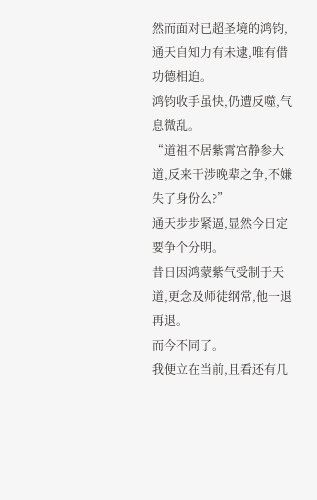然而面对已超圣境的鸿钧,通天自知力有未逮,唯有借功德相迫。
鸿钧收手虽快,仍遭反噬,气息微乱。
“道祖不居紫霄宫静参大道,反来干涉晚辈之争,不嫌失了身份么?”
通天步步紧逼,显然今日定要争个分明。
昔日因鸿蒙紫气受制于天道,更念及师徒纲常,他一退再退。
而今不同了。
我便立在当前,且看还有几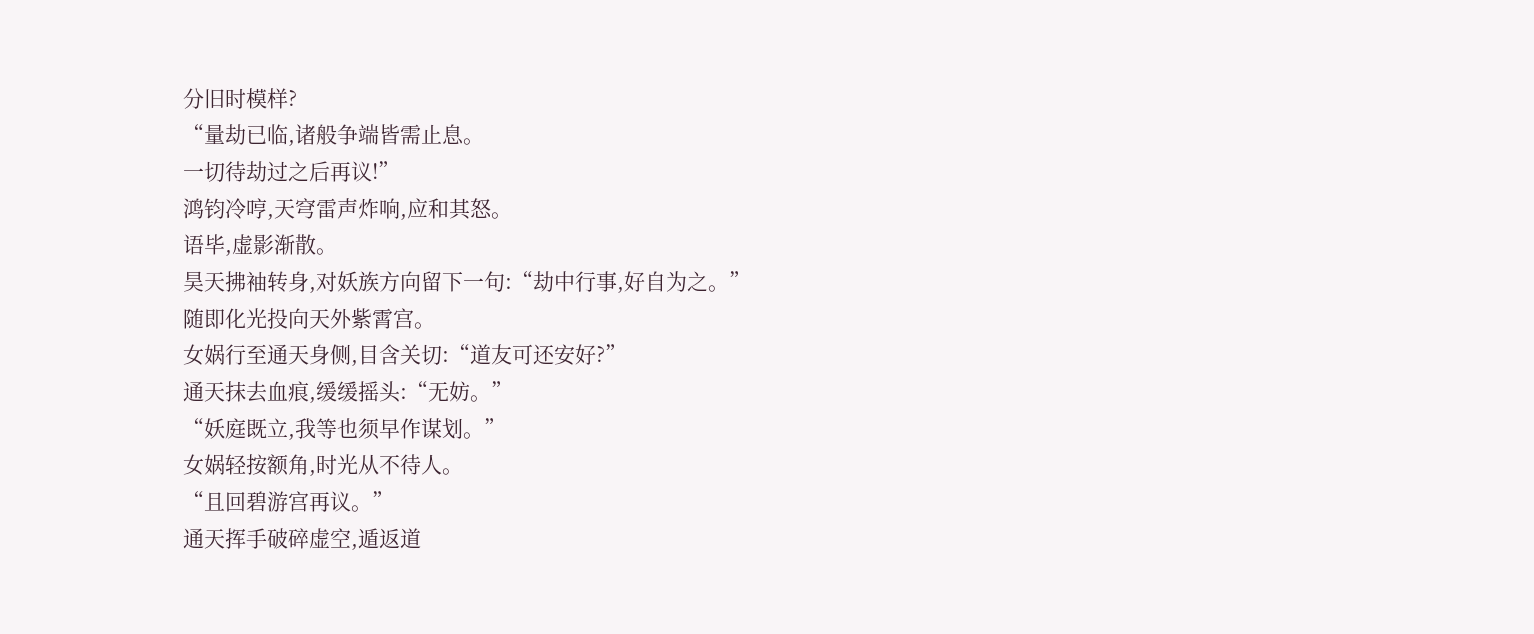分旧时模样?
“量劫已临,诸般争端皆需止息。
一切待劫过之后再议!”
鸿钧冷哼,天穹雷声炸响,应和其怒。
语毕,虚影渐散。
昊天拂袖转身,对妖族方向留下一句:“劫中行事,好自为之。”
随即化光投向天外紫霄宫。
女娲行至通天身侧,目含关切:“道友可还安好?”
通天抹去血痕,缓缓摇头:“无妨。”
“妖庭既立,我等也须早作谋划。”
女娲轻按额角,时光从不待人。
“且回碧游宫再议。”
通天挥手破碎虚空,遁返道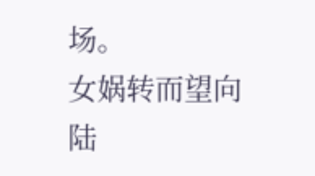场。
女娲转而望向陆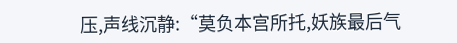压,声线沉静:“莫负本宫所托,妖族最后气